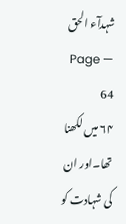شہدآء الحق — Page 64
۶۴ میں لکھنا تھا۔اور ان کی شہادت کو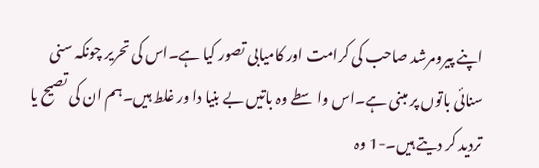اپنے پیرومرشد صاحب کی کرامت اور کامیابی تصور کیا ہے۔اس کی تحریر چونکہ سنی سنائی باتوں پر مبنی ہے۔اس واسطے وہ باتیں بے بنیا دا ور غلط ہیں۔ہم ان کی تصیح یا تردید کر دیتے ہیں۔-1 وہ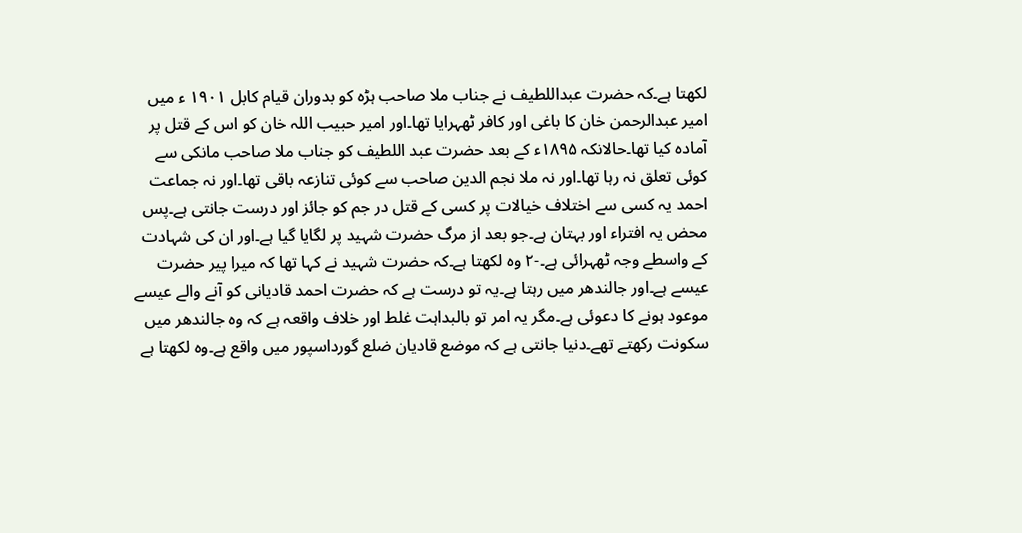لکھتا ہے۔کہ حضرت عبداللطیف نے جناب ملا صاحب ہڑہ کو بدوران قیام کابل ۱۹۰۱ ء میں امیر عبدالرحمن خان کا باغی اور کافر ٹھہرایا تھا۔اور امیر حبیب اللہ خان کو اس کے قتل پر آمادہ کیا تھا۔حالانکہ ۱۸۹۵ء کے بعد حضرت عبد اللطیف کو جناب ملا صاحب مانکی سے کوئی تعلق نہ رہا تھا۔اور نہ ملا نجم الدین صاحب سے کوئی تنازعہ باقی تھا۔اور نہ جماعت احمد یہ کسی سے اختلاف خیالات پر کسی کے قتل در جم کو جائز اور درست جانتی ہے۔پس محض یہ افتراء اور بہتان ہے۔جو بعد از مرگ حضرت شہید پر لگایا گیا ہے۔اور ان کی شہادت کے واسطے وجہ ٹھہرائی ہے۔-۲ وہ لکھتا ہے۔کہ حضرت شہید نے کہا تھا کہ میرا پیر حضرت عیسے ہے۔اور جالندھر میں رہتا ہے۔یہ تو درست ہے کہ حضرت احمد قادیانی کو آنے والے عیسے موعود ہونے کا دعوئی ہے۔مگر یہ امر تو بالبداہت غلط اور خلاف واقعہ ہے کہ وہ جالندھر میں سکونت رکھتے تھے۔دنیا جانتی ہے کہ موضع قادیان ضلع گورداسپور میں واقع ہے۔وہ لکھتا ہے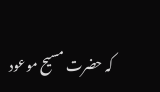کہ حضرت مسیح موعود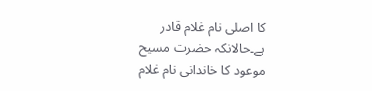کا اصلی نام غلام قادر ہے۔حالانکہ حضرت مسیح موعود کا خاندانی نام غلام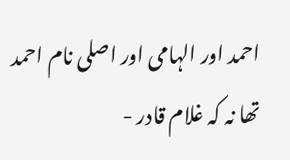احمد اور الہامی اور اصلی نام احمد تھا نہ کہ غلام قادر -